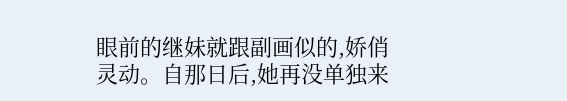眼前的继妹就跟副画似的,娇俏灵动。自那日后,她再没单独来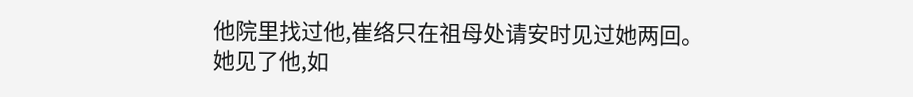他院里找过他,崔络只在祖母处请安时见过她两回。
她见了他,如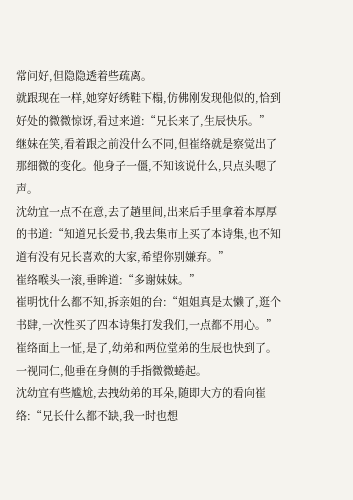常问好,但隐隐透着些疏离。
就跟现在一样,她穿好绣鞋下榻,仿佛刚发现他似的,恰到好处的微微惊讶,看过来道:“兄长来了,生辰快乐。”
继妹在笑,看着跟之前没什么不同,但崔络就是察觉出了那细微的变化。他身子一僵,不知该说什么,只点头嗯了声。
沈幼宜一点不在意,去了趟里间,出来后手里拿着本厚厚的书道:“知道兄长爱书,我去集市上买了本诗集,也不知道有没有兄长喜欢的大家,希望你别嫌弃。”
崔络喉头一滚,垂眸道:“多谢妹妹。”
崔明忱什么都不知,拆亲姐的台:“姐姐真是太懒了,逛个书肆,一次性买了四本诗集打发我们,一点都不用心。”
崔络面上一怔,是了,幼弟和两位堂弟的生辰也快到了。
一视同仁,他垂在身侧的手指微微蜷起。
沈幼宜有些尴尬,去拽幼弟的耳朵,随即大方的看向崔络:“兄长什么都不缺,我一时也想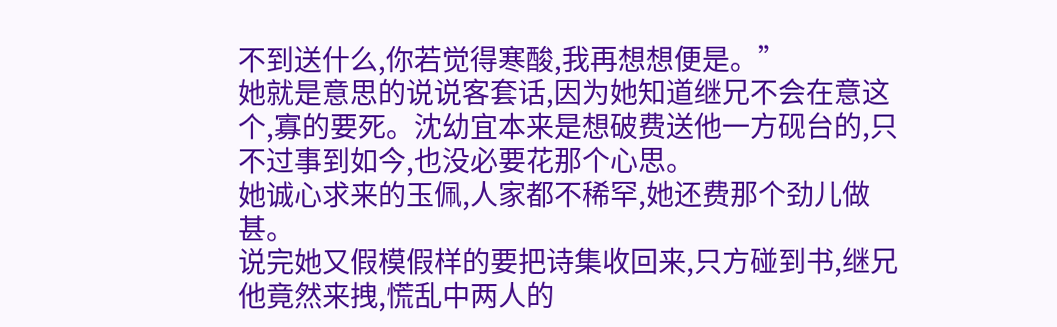不到送什么,你若觉得寒酸,我再想想便是。”
她就是意思的说说客套话,因为她知道继兄不会在意这个,寡的要死。沈幼宜本来是想破费送他一方砚台的,只不过事到如今,也没必要花那个心思。
她诚心求来的玉佩,人家都不稀罕,她还费那个劲儿做甚。
说完她又假模假样的要把诗集收回来,只方碰到书,继兄他竟然来拽,慌乱中两人的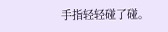手指轻轻碰了碰。